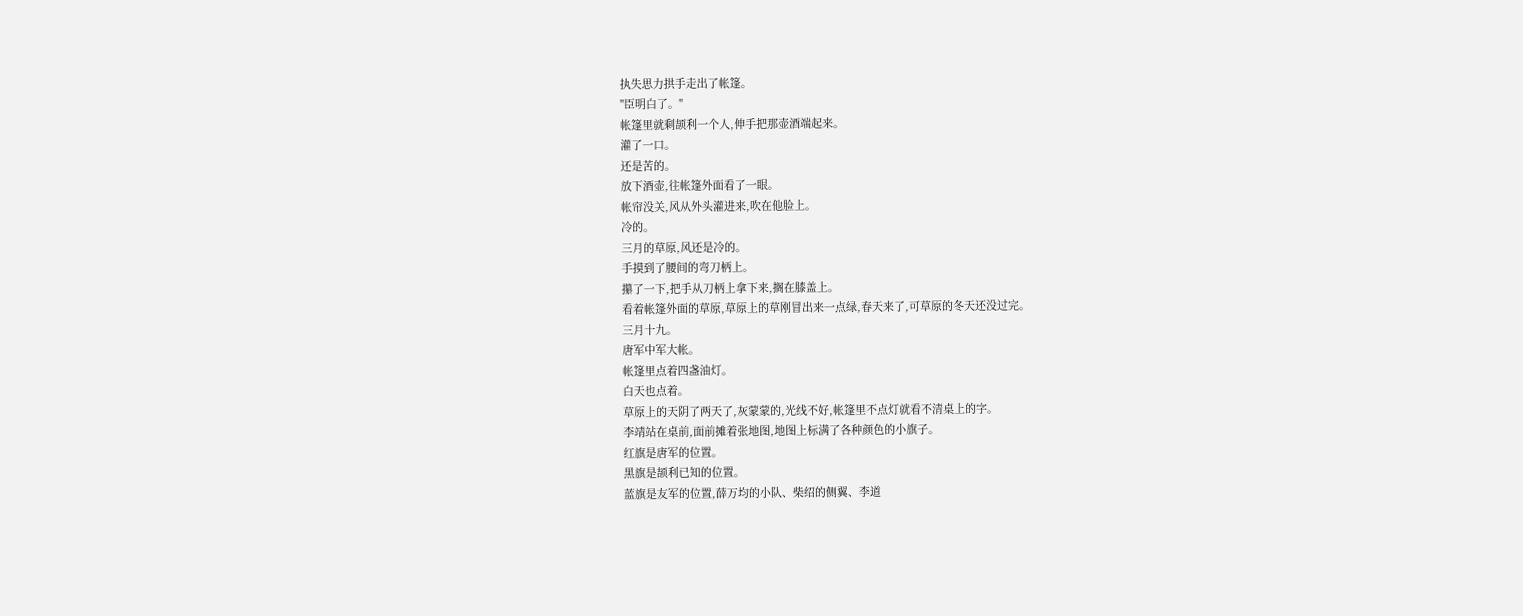执失思力拱手走出了帐篷。
"臣明白了。"
帐篷里就剩颉利一个人,伸手把那壶酒端起来。
灌了一口。
还是苦的。
放下酒壶,往帐篷外面看了一眼。
帐帘没关,风从外头灌进来,吹在他脸上。
冷的。
三月的草原,风还是冷的。
手摸到了腰间的弯刀柄上。
攥了一下,把手从刀柄上拿下来,搁在膝盖上。
看着帐篷外面的草原,草原上的草刚冒出来一点绿,春天来了,可草原的冬天还没过完。
三月十九。
唐军中军大帐。
帐篷里点着四盏油灯。
白天也点着。
草原上的天阴了两天了,灰蒙蒙的,光线不好,帐篷里不点灯就看不清桌上的字。
李靖站在桌前,面前摊着张地图,地图上标满了各种颜色的小旗子。
红旗是唐军的位置。
黑旗是颉利已知的位置。
蓝旗是友军的位置,薛万均的小队、柴绍的侧翼、李道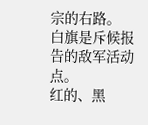宗的右路。
白旗是斥候报告的敌军活动点。
红的、黑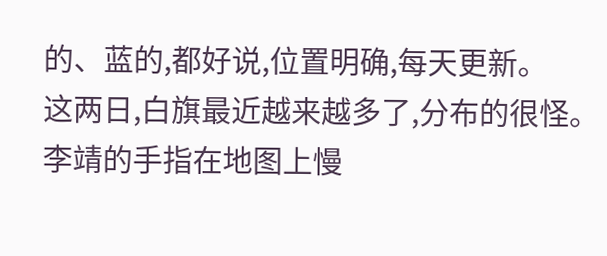的、蓝的,都好说,位置明确,每天更新。
这两日,白旗最近越来越多了,分布的很怪。
李靖的手指在地图上慢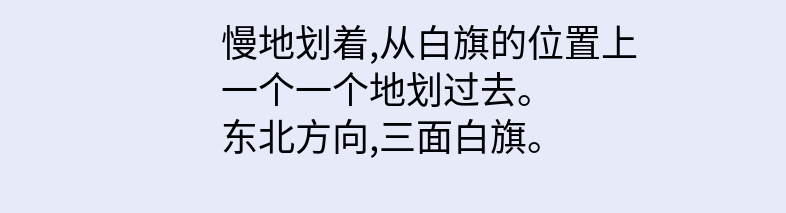慢地划着,从白旗的位置上一个一个地划过去。
东北方向,三面白旗。